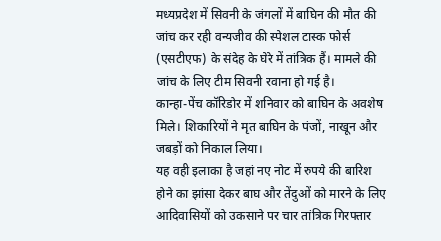मध्यप्रदेश में सिवनी के जंगलों में बाघिन की मौत की जांच कर रही वन्यजीव की स्पेशल टास्क फोर्स (एसटीएफ) के संदेह के घेरे में तांत्रिक हैं। मामले की जांच के लिए टीम सिवनी रवाना हो गई है।
कान्हा-पेंच कॉरिडोर में शनिवार को बाघिन के अवशेष मिले। शिकारियों ने मृत बाघिन के पंजों, नाखून और जबड़ों को निकाल लिया।
यह वही इलाका है जहां नए नोट में रुपये की बारिश होने का झांसा देकर बाघ और तेंदुओं को मारने के लिए आदिवासियों को उकसाने पर चार तांत्रिक गिरफ्तार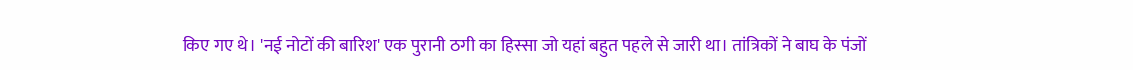किए गए थे। 'नई नोटों की बारिश' एक पुरानी ठगी का हिस्सा जो यहां बहुत पहले से जारी था। तांत्रिकों ने बाघ के पंजों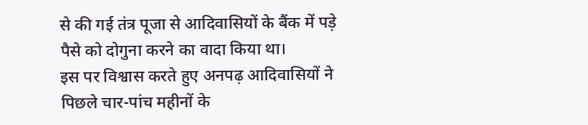से की गई तंत्र पूजा से आदिवासियों के बैंक में पड़े पैसे को दोगुना करने का वादा किया था।
इस पर विश्वास करते हुए अनपढ़ आदिवासियों ने पिछले चार-पांच महीनों के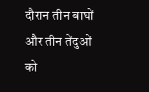दौरान तीन बाघों और तीन तेंदुओं को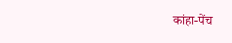कांहा-पेंच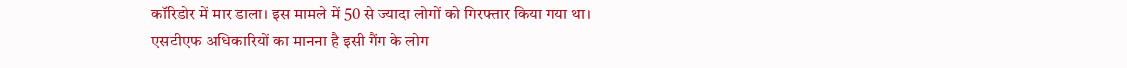कॉरिडोर में मार डाला। इस मामले में 50 से ज्यादा लोगों को गिरफ्तार किया गया था।
एसटीएफ अधिकारियों का मानना है इसी गैंग के लोग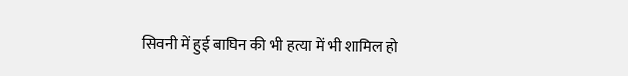सिवनी में हुई बाघिन की भी हत्या में भी शामिल हो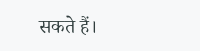सकते हैं।